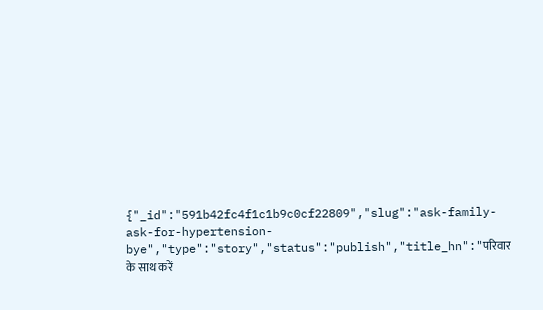{"_id":"591b42fc4f1c1b9c0cf22809","slug":"ask-family-ask-for-hypertension-bye","type":"story","status":"publish","title_hn":"परिवार के साथ करें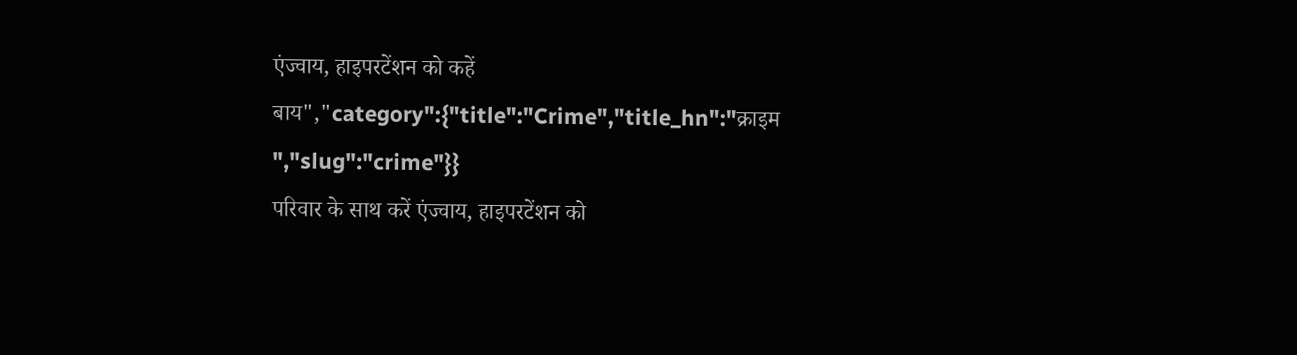एंज्वाय, हाइपरटेंशन को कहें बाय","category":{"title":"Crime","title_hn":"क्राइम ","slug":"crime"}}
परिवार के साथ करें एंज्वाय, हाइपरटेंशन को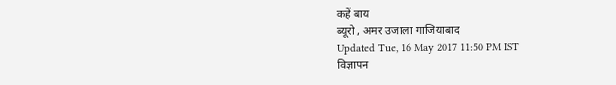कहें बाय
ब्यूरो , अमर उजाला गाजियाबाद
Updated Tue, 16 May 2017 11:50 PM IST
विज्ञापन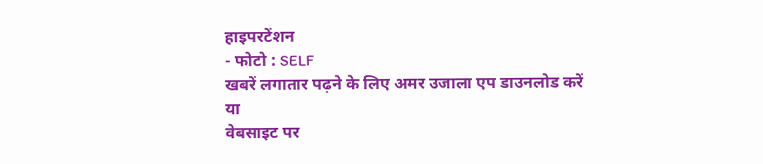हाइपरटेंशन
- फोटो : SELF
खबरें लगातार पढ़ने के लिए अमर उजाला एप डाउनलोड करें
या
वेबसाइट पर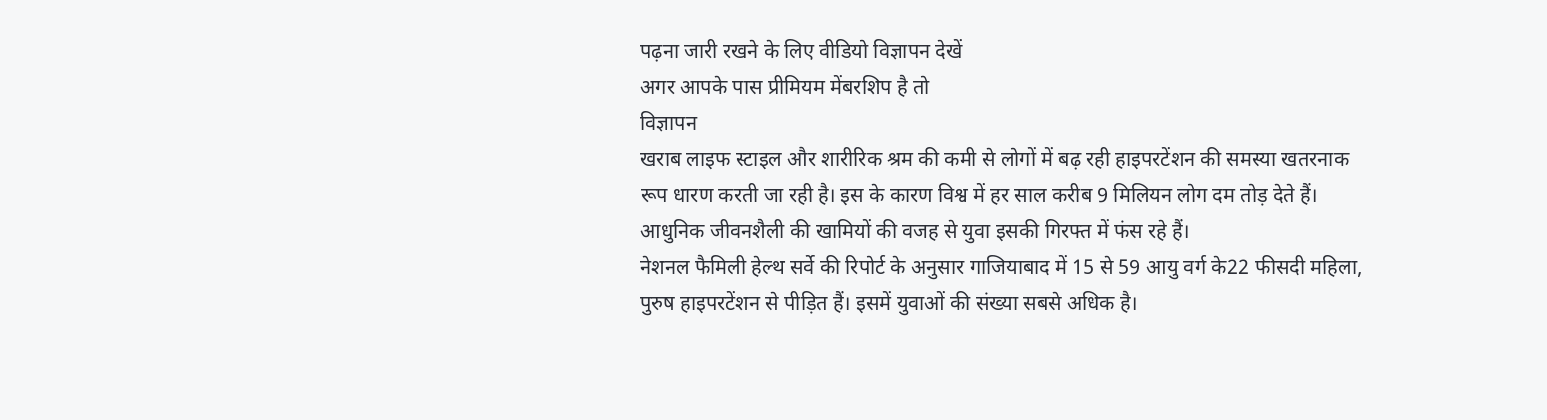पढ़ना जारी रखने के लिए वीडियो विज्ञापन देखें
अगर आपके पास प्रीमियम मेंबरशिप है तो
विज्ञापन
खराब लाइफ स्टाइल और शारीरिक श्रम की कमी से लोगों में बढ़ रही हाइपरटेंशन की समस्या खतरनाक रूप धारण करती जा रही है। इस के कारण विश्व में हर साल करीब 9 मिलियन लोग दम तोड़ देते हैं। आधुनिक जीवनशैली की खामियों की वजह से युवा इसकी गिरफ्त में फंस रहे हैं।
नेशनल फैमिली हेल्थ सर्वे की रिपोर्ट के अनुसार गाजियाबाद में 15 से 59 आयु वर्ग के22 फीसदी महिला, पुरुष हाइपरटेंशन से पीड़ित हैं। इसमें युवाओं की संख्या सबसे अधिक है।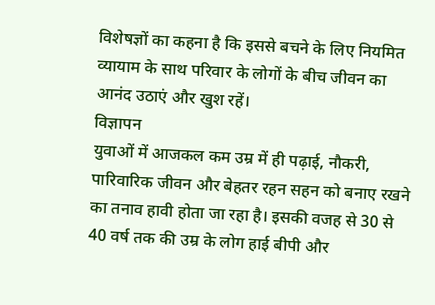विशेषज्ञों का कहना है कि इससे बचने के लिए नियमित व्यायाम के साथ परिवार के लोगों के बीच जीवन का आनंद उठाएं और खुश रहें।
विज्ञापन
युवाओं में आजकल कम उम्र में ही पढ़ाई, नौकरी, पारिवारिक जीवन और बेहतर रहन सहन को बनाए रखने का तनाव हावी होता जा रहा है। इसकी वजह से 30 से 40 वर्ष तक की उम्र के लोग हाई बीपी और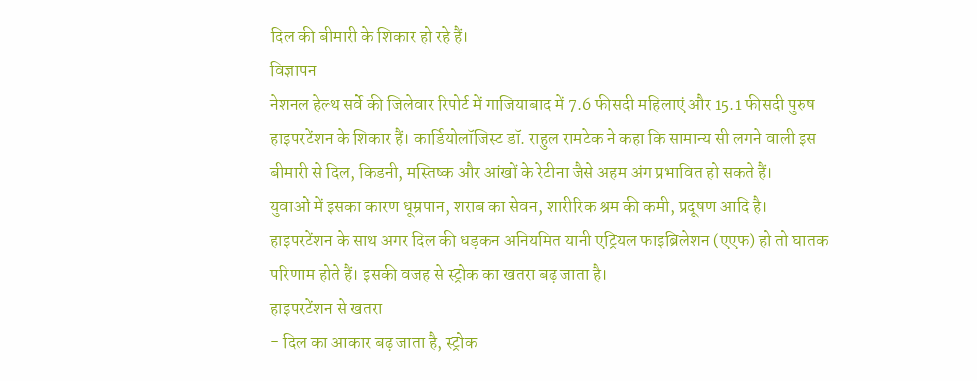दिल की बीमारी के शिकार हो रहे हैं।
विज्ञापन
नेशनल हेल्थ सर्वे की जिलेवार रिपोर्ट में गाजियाबाद में 7.6 फीसदी महिलाएं और 15.1 फीसदी पुरुष हाइपरटेंशन के शिकार हैं। कार्डियोलॉजिस्ट डॉ. राहुल रामटेक ने कहा कि सामान्य सी लगने वाली इस बीमारी से दिल, किडनी, मस्तिष्क और आंखों के रेटीना जैसे अहम अंग प्रभावित हो सकते हैं।
युवाओं में इसका कारण धूम्रपान, शराब का सेवन, शारीरिक श्रम की कमी, प्रदूषण आदि है। हाइपरटेंशन के साथ अगर दिल की धड़कन अनियमित यानी एट्रियल फाइब्रिलेशन (एएफ) हो तो घातक परिणाम होते हैं। इसकी वजह से स्ट्रोक का खतरा बढ़ जाता है।
हाइपरटेंशन से खतरा
- दिल का आकार बढ़ जाता है, स्ट्रोक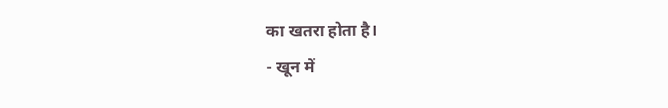का खतरा होता है।
- खून में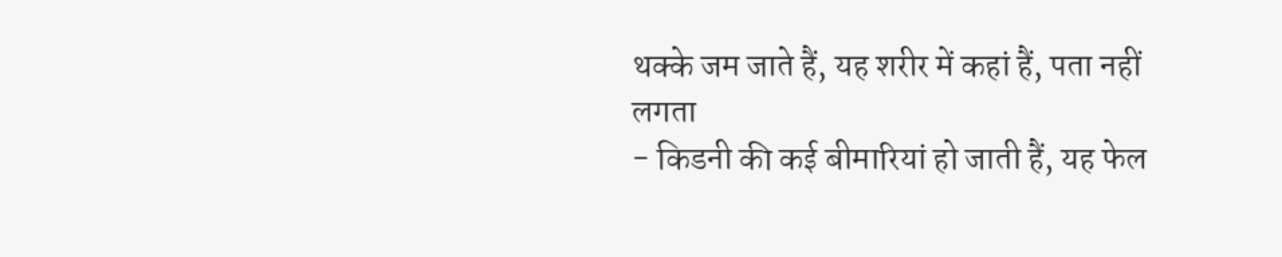थक्के जम जाते हैं, यह शरीर में कहां हैं, पता नहीं लगता
- किडनी की कई बीमारियां हो जाती हैं, यह फेल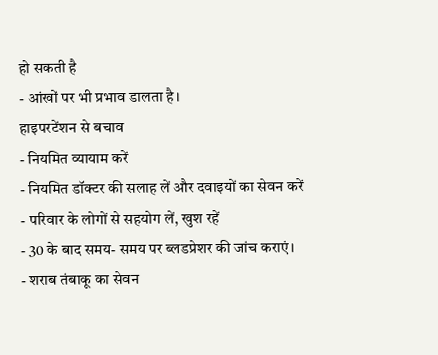हो सकती है
- आंखों पर भी प्रभाव डालता है।
हाइपरटेंशन से बचाव
- नियमित व्यायाम करें
- नियमित डॉक्टर की सलाह लें और दवाइयों का सेवन करें
- परिवार के लोगों से सहयोग लें, खुश रहें
- 30 के बाद समय- समय पर ब्लडप्रेशर की जांच कराएं।
- शराब तंबाकू का सेवन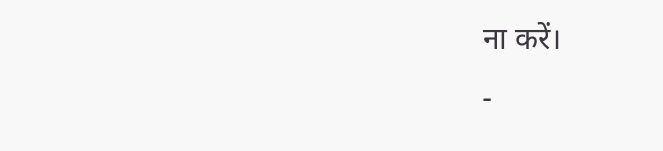ना करें।
-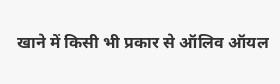खाने में किसी भी प्रकार से ऑलिव ऑयल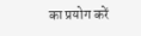का प्रयोग करें